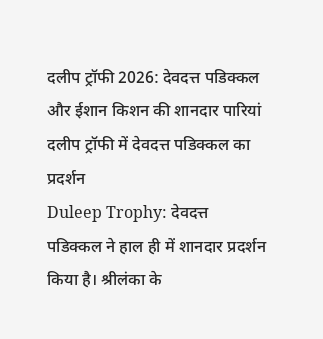दलीप ट्रॉफी 2026: देवदत्त पडिक्कल और ईशान किशन की शानदार पारियां
दलीप ट्रॉफी में देवदत्त पडिक्कल का प्रदर्शन
Duleep Trophy: देवदत्त पडिक्कल ने हाल ही में शानदार प्रदर्शन किया है। श्रीलंका के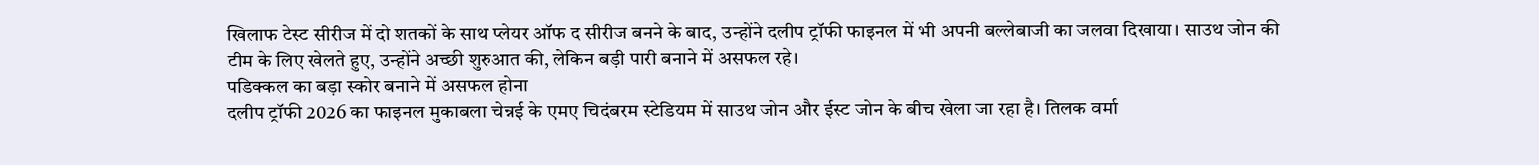खिलाफ टेस्ट सीरीज में दो शतकों के साथ प्लेयर ऑफ द सीरीज बनने के बाद, उन्होंने दलीप ट्रॉफी फाइनल में भी अपनी बल्लेबाजी का जलवा दिखाया। साउथ जोन की टीम के लिए खेलते हुए, उन्होंने अच्छी शुरुआत की, लेकिन बड़ी पारी बनाने में असफल रहे।
पडिक्कल का बड़ा स्कोर बनाने में असफल होना
दलीप ट्रॉफी 2026 का फाइनल मुकाबला चेन्नई के एमए चिदंबरम स्टेडियम में साउथ जोन और ईस्ट जोन के बीच खेला जा रहा है। तिलक वर्मा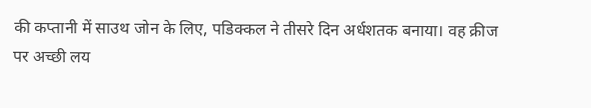की कप्तानी में साउथ जोन के लिए, पडिक्कल ने तीसरे दिन अर्धशतक बनाया। वह क्रीज पर अच्छी लय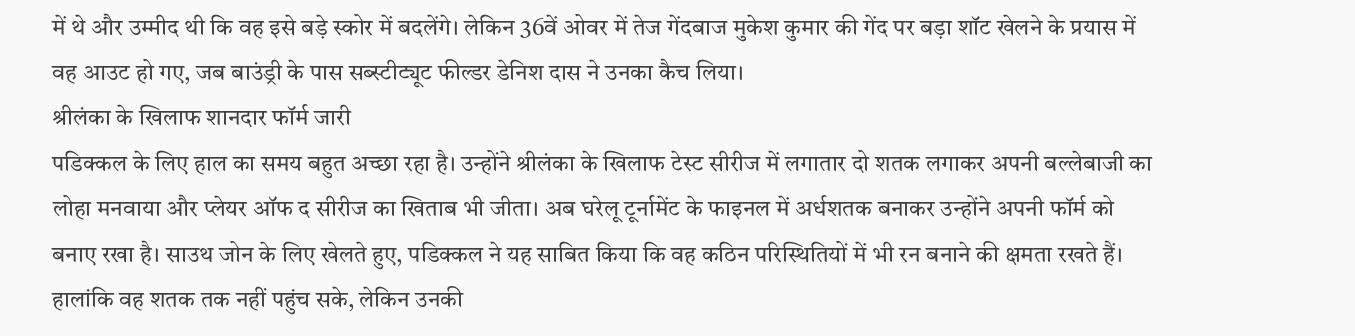में थे और उम्मीद थी कि वह इसे बड़े स्कोर में बदलेंगे। लेकिन 36वें ओवर में तेज गेंदबाज मुकेश कुमार की गेंद पर बड़ा शॉट खेलने के प्रयास में वह आउट हो गए, जब बाउंड्री के पास सब्स्टीट्यूट फील्डर डेनिश दास ने उनका कैच लिया।
श्रीलंका के खिलाफ शानदार फॉर्म जारी
पडिक्कल के लिए हाल का समय बहुत अच्छा रहा है। उन्होंने श्रीलंका के खिलाफ टेस्ट सीरीज में लगातार दो शतक लगाकर अपनी बल्लेबाजी का लोहा मनवाया और प्लेयर ऑफ द सीरीज का खिताब भी जीता। अब घरेलू टूर्नामेंट के फाइनल में अर्धशतक बनाकर उन्होंने अपनी फॉर्म को बनाए रखा है। साउथ जोन के लिए खेलते हुए, पडिक्कल ने यह साबित किया कि वह कठिन परिस्थितियों में भी रन बनाने की क्षमता रखते हैं। हालांकि वह शतक तक नहीं पहुंच सके, लेकिन उनकी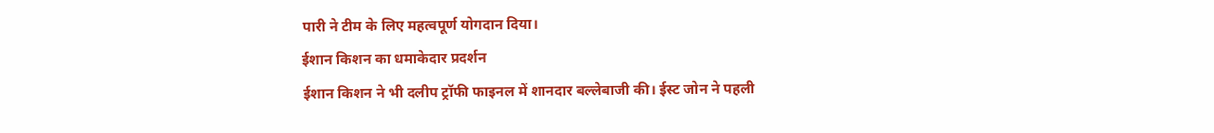पारी ने टीम के लिए महत्वपूर्ण योगदान दिया।
ईशान किशन का धमाकेदार प्रदर्शन
ईशान किशन ने भी दलीप ट्रॉफी फाइनल में शानदार बल्लेबाजी की। ईस्ट जोन ने पहली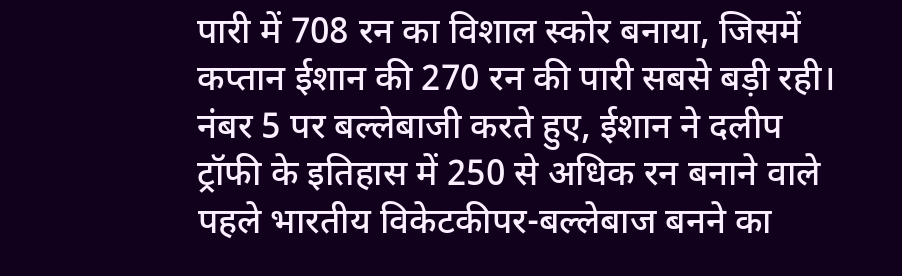पारी में 708 रन का विशाल स्कोर बनाया, जिसमें कप्तान ईशान की 270 रन की पारी सबसे बड़ी रही। नंबर 5 पर बल्लेबाजी करते हुए, ईशान ने दलीप ट्रॉफी के इतिहास में 250 से अधिक रन बनाने वाले पहले भारतीय विकेटकीपर-बल्लेबाज बनने का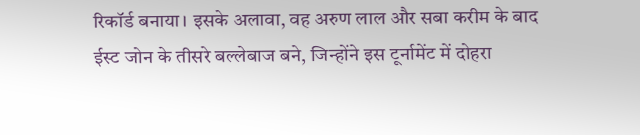रिकॉर्ड बनाया। इसके अलावा, वह अरुण लाल और सबा करीम के बाद ईस्ट जोन के तीसरे बल्लेबाज बने, जिन्होंने इस टूर्नामेंट में दोहरा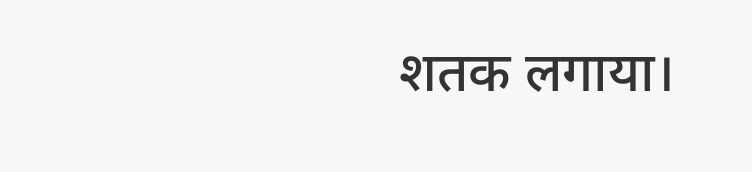शतक लगाया।